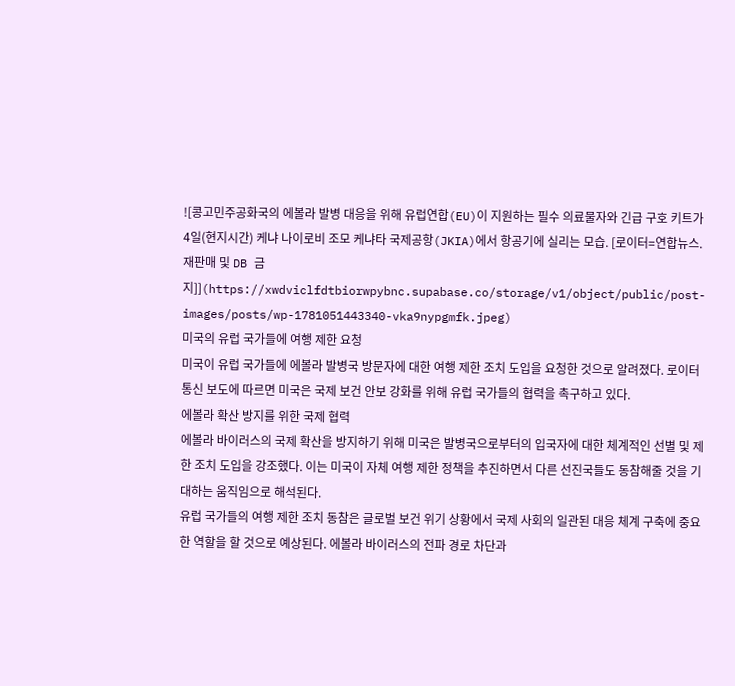![콩고민주공화국의 에볼라 발병 대응을 위해 유럽연합(EU)이 지원하는 필수 의료물자와 긴급 구호 키트가 4일(현지시간) 케냐 나이로비 조모 케냐타 국제공항(JKIA)에서 항공기에 실리는 모습. [로이터=연합뉴스. 재판매 및 DB 금지]](https://xwdviclfdtbiorwpybnc.supabase.co/storage/v1/object/public/post-images/posts/wp-1781051443340-vka9nypgmfk.jpeg)
미국의 유럽 국가들에 여행 제한 요청
미국이 유럽 국가들에 에볼라 발병국 방문자에 대한 여행 제한 조치 도입을 요청한 것으로 알려졌다. 로이터통신 보도에 따르면 미국은 국제 보건 안보 강화를 위해 유럽 국가들의 협력을 촉구하고 있다.
에볼라 확산 방지를 위한 국제 협력
에볼라 바이러스의 국제 확산을 방지하기 위해 미국은 발병국으로부터의 입국자에 대한 체계적인 선별 및 제한 조치 도입을 강조했다. 이는 미국이 자체 여행 제한 정책을 추진하면서 다른 선진국들도 동참해줄 것을 기대하는 움직임으로 해석된다.
유럽 국가들의 여행 제한 조치 동참은 글로벌 보건 위기 상황에서 국제 사회의 일관된 대응 체계 구축에 중요한 역할을 할 것으로 예상된다. 에볼라 바이러스의 전파 경로 차단과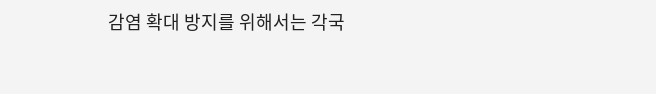감염 확대 방지를 위해서는 각국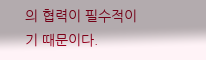의 협력이 필수적이기 때문이다.